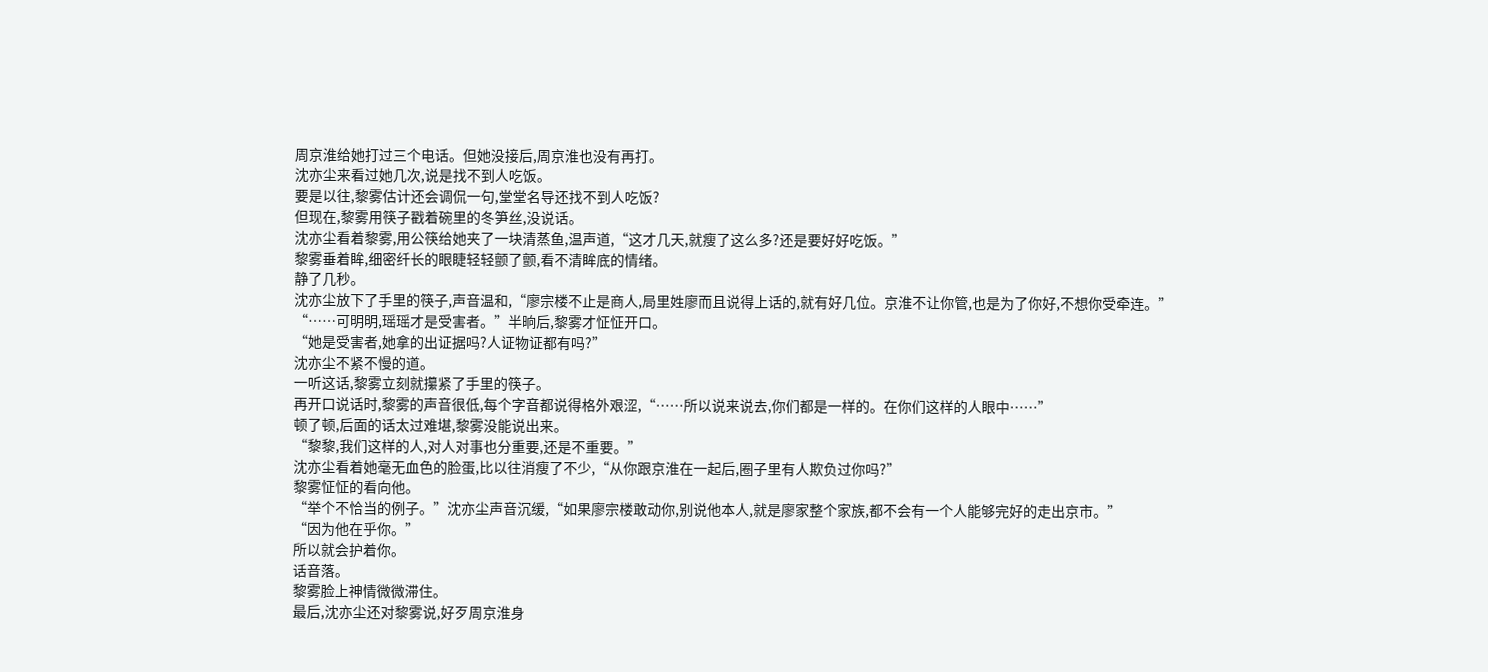周京淮给她打过三个电话。但她没接后,周京淮也没有再打。
沈亦尘来看过她几次,说是找不到人吃饭。
要是以往,黎雾估计还会调侃一句,堂堂名导还找不到人吃饭?
但现在,黎雾用筷子戳着碗里的冬笋丝,没说话。
沈亦尘看着黎雾,用公筷给她夹了一块清蒸鱼,温声道,“这才几天,就瘦了这么多?还是要好好吃饭。”
黎雾垂着眸,细密纤长的眼睫轻轻颤了颤,看不清眸底的情绪。
静了几秒。
沈亦尘放下了手里的筷子,声音温和,“廖宗楼不止是商人,局里姓廖而且说得上话的,就有好几位。京淮不让你管,也是为了你好,不想你受牵连。”
“……可明明,瑶瑶才是受害者。”半晌后,黎雾才怔怔开口。
“她是受害者,她拿的出证据吗?人证物证都有吗?”
沈亦尘不紧不慢的道。
一听这话,黎雾立刻就攥紧了手里的筷子。
再开口说话时,黎雾的声音很低,每个字音都说得格外艰涩,“……所以说来说去,你们都是一样的。在你们这样的人眼中……”
顿了顿,后面的话太过难堪,黎雾没能说出来。
“黎黎,我们这样的人,对人对事也分重要,还是不重要。”
沈亦尘看着她毫无血色的脸蛋,比以往消瘦了不少,“从你跟京淮在一起后,圈子里有人欺负过你吗?”
黎雾怔怔的看向他。
“举个不恰当的例子。”沈亦尘声音沉缓,“如果廖宗楼敢动你,别说他本人,就是廖家整个家族,都不会有一个人能够完好的走出京市。”
“因为他在乎你。”
所以就会护着你。
话音落。
黎雾脸上神情微微滞住。
最后,沈亦尘还对黎雾说,好歹周京淮身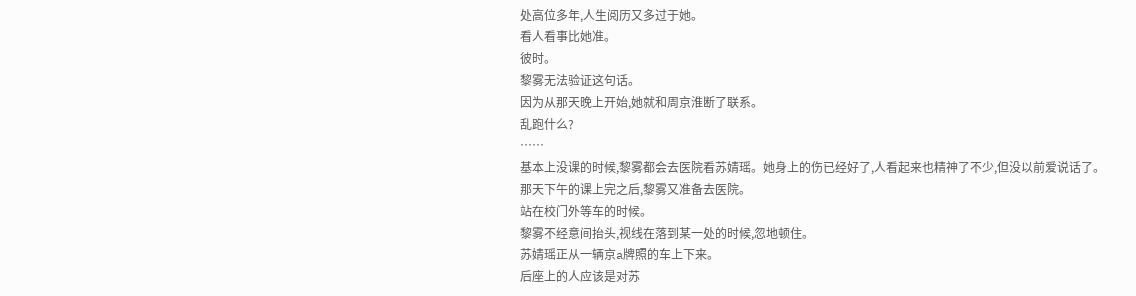处高位多年,人生阅历又多过于她。
看人看事比她准。
彼时。
黎雾无法验证这句话。
因为从那天晚上开始,她就和周京淮断了联系。
乱跑什么?
……
基本上没课的时候,黎雾都会去医院看苏婧瑶。她身上的伤已经好了,人看起来也精神了不少,但没以前爱说话了。
那天下午的课上完之后,黎雾又准备去医院。
站在校门外等车的时候。
黎雾不经意间抬头,视线在落到某一处的时候,忽地顿住。
苏婧瑶正从一辆京a牌照的车上下来。
后座上的人应该是对苏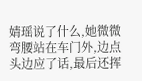婧瑶说了什么,她微微弯腰站在车门外,边点头边应了话,最后还挥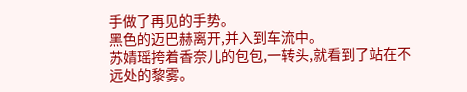手做了再见的手势。
黑色的迈巴赫离开,并入到车流中。
苏婧瑶挎着香奈儿的包包,一转头,就看到了站在不远处的黎雾。